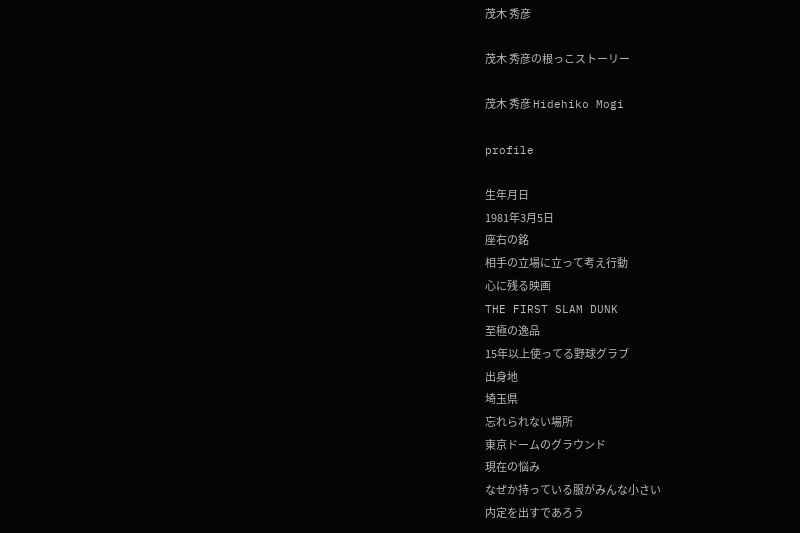茂木 秀彦

茂木 秀彦の根っこストーリー

茂木 秀彦 Hidehiko Mogi

profile

生年月日
1981年3月5日
座右の銘
相手の立場に立って考え行動
心に残る映画
THE FIRST SLAM DUNK
至極の逸品
15年以上使ってる野球グラブ
出身地
埼玉県
忘れられない場所
東京ドームのグラウンド
現在の悩み
なぜか持っている服がみんな小さい
内定を出すであろう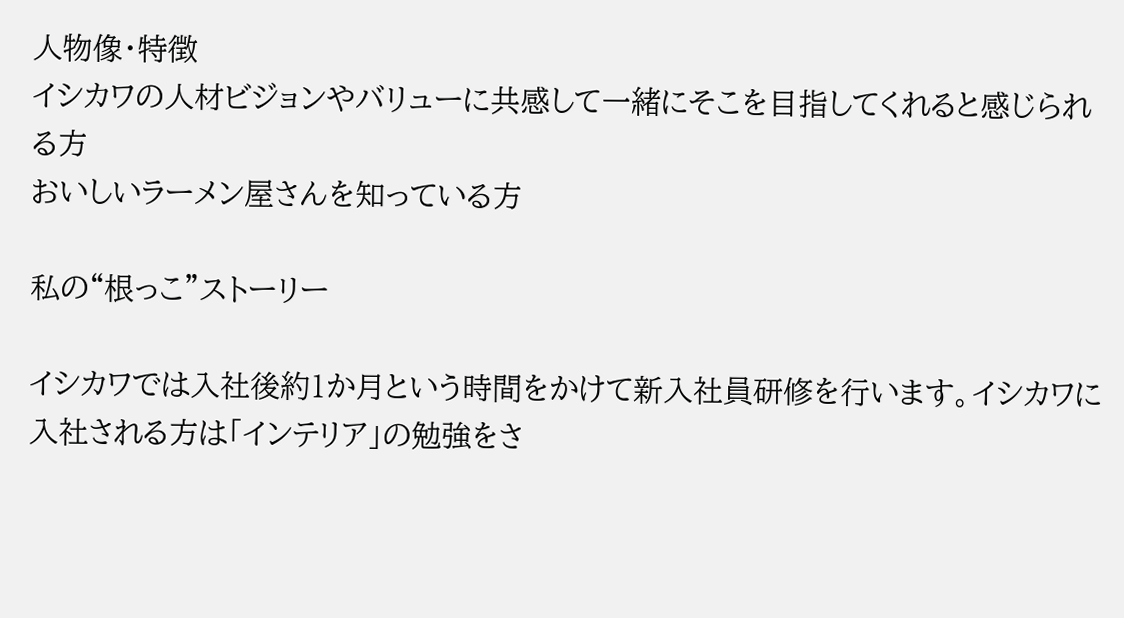人物像・特徴
イシカワの人材ビジョンやバリューに共感して一緒にそこを目指してくれると感じられる方
おいしいラーメン屋さんを知っている方

私の“根っこ”ストーリー

イシカワでは入社後約1か月という時間をかけて新入社員研修を行います。イシカワに入社される方は「インテリア」の勉強をさ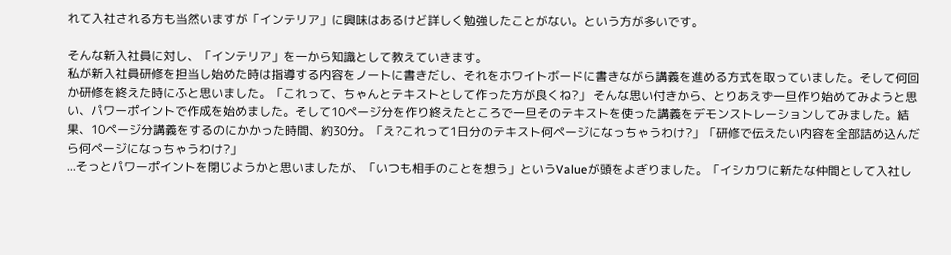れて入社される方も当然いますが「インテリア」に興味はあるけど詳しく勉強したことがない。という方が多いです。

そんな新入社員に対し、「インテリア」を一から知識として教えていきます。
私が新入社員研修を担当し始めた時は指導する内容をノートに書きだし、それをホワイトボードに書きながら講義を進める方式を取っていました。そして何回か研修を終えた時にふと思いました。「これって、ちゃんとテキストとして作った方が良くね?」 そんな思い付きから、とりあえず一旦作り始めてみようと思い、パワーポイントで作成を始めました。そして10ページ分を作り終えたところで一旦そのテキストを使った講義をデモンストレーションしてみました。結果、10ページ分講義をするのにかかった時間、約30分。「え?これって1日分のテキスト何ページになっちゃうわけ?」「研修で伝えたい内容を全部詰め込んだら何ページになっちゃうわけ?」
...そっとパワーポイントを閉じようかと思いましたが、「いつも相手のことを想う」というValueが頭をよぎりました。「イシカワに新たな仲間として入社し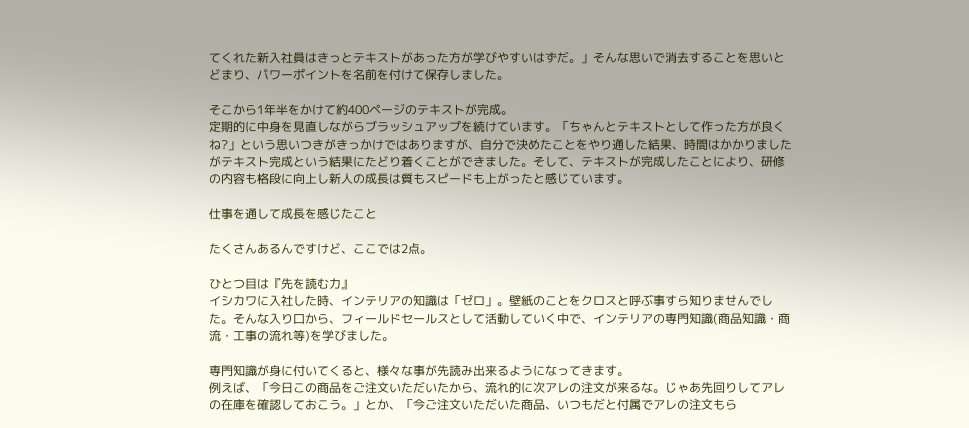てくれた新入社員はきっとテキストがあった方が学びやすいはずだ。」そんな思いで消去することを思いとどまり、パワーポイントを名前を付けて保存しました。

そこから1年半をかけて約400ページのテキストが完成。
定期的に中身を見直しながらブラッシュアップを続けています。「ちゃんとテキストとして作った方が良くね?」という思いつきがきっかけではありますが、自分で決めたことをやり通した結果、時間はかかりましたがテキスト完成という結果にたどり着くことができました。そして、テキストが完成したことにより、研修の内容も格段に向上し新人の成長は質もスピードも上がったと感じています。

仕事を通して成長を感じたこと

たくさんあるんですけど、ここでは2点。

ひとつ目は『先を読む力』
イシカワに入社した時、インテリアの知識は「ゼロ」。壁紙のことをクロスと呼ぶ事すら知りませんでした。そんな入り口から、フィールドセールスとして活動していく中で、インテリアの専門知識(商品知識・商流・工事の流れ等)を学びました。

専門知識が身に付いてくると、様々な事が先読み出来るようになってきます。
例えば、「今日この商品をご注文いただいたから、流れ的に次アレの注文が来るな。じゃあ先回りしてアレの在庫を確認しておこう。」とか、「今ご注文いただいた商品、いつもだと付属でアレの注文もら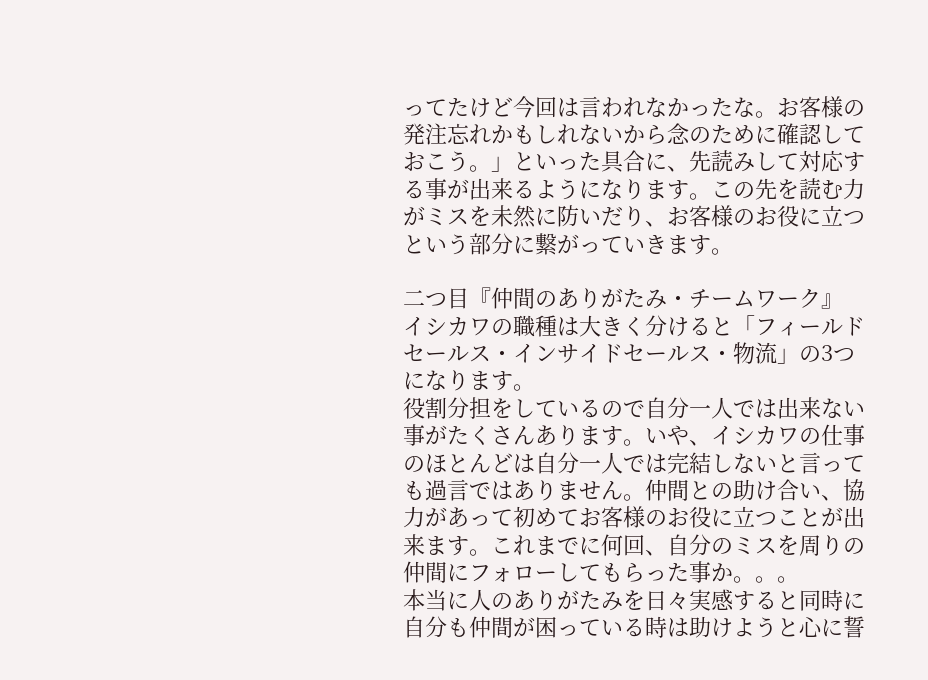ってたけど今回は言われなかったな。お客様の発注忘れかもしれないから念のために確認しておこう。」といった具合に、先読みして対応する事が出来るようになります。この先を読む力がミスを未然に防いだり、お客様のお役に立つという部分に繋がっていきます。

二つ目『仲間のありがたみ・チームワーク』
イシカワの職種は大きく分けると「フィールドセールス・インサイドセールス・物流」の3つになります。
役割分担をしているので自分一人では出来ない事がたくさんあります。いや、イシカワの仕事のほとんどは自分一人では完結しないと言っても過言ではありません。仲間との助け合い、協力があって初めてお客様のお役に立つことが出来ます。これまでに何回、自分のミスを周りの仲間にフォローしてもらった事か。。。
本当に人のありがたみを日々実感すると同時に自分も仲間が困っている時は助けようと心に誓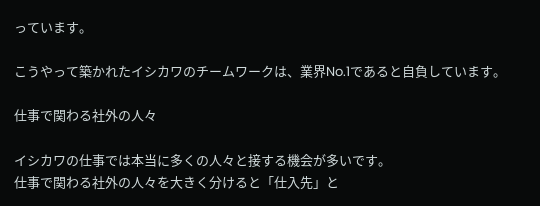っています。

こうやって築かれたイシカワのチームワークは、業界No.1であると自負しています。

仕事で関わる社外の人々

イシカワの仕事では本当に多くの人々と接する機会が多いです。
仕事で関わる社外の人々を大きく分けると「仕入先」と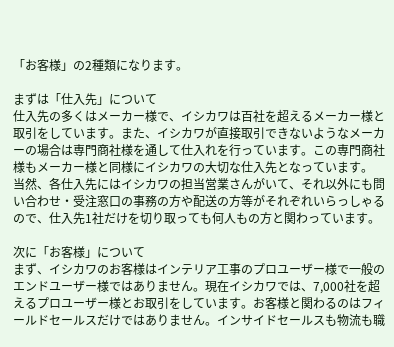「お客様」の2種類になります。

まずは「仕入先」について
仕入先の多くはメーカー様で、イシカワは百社を超えるメーカー様と取引をしています。また、イシカワが直接取引できないようなメーカーの場合は専門商社様を通して仕入れを行っています。この専門商社様もメーカー様と同様にイシカワの大切な仕入先となっています。
当然、各仕入先にはイシカワの担当営業さんがいて、それ以外にも問い合わせ・受注窓口の事務の方や配送の方等がそれぞれいらっしゃるので、仕入先1社だけを切り取っても何人もの方と関わっています。

次に「お客様」について
まず、イシカワのお客様はインテリア工事のプロユーザー様で一般のエンドユーザー様ではありません。現在イシカワでは、7,000社を超えるプロユーザー様とお取引をしています。お客様と関わるのはフィールドセールスだけではありません。インサイドセールスも物流も職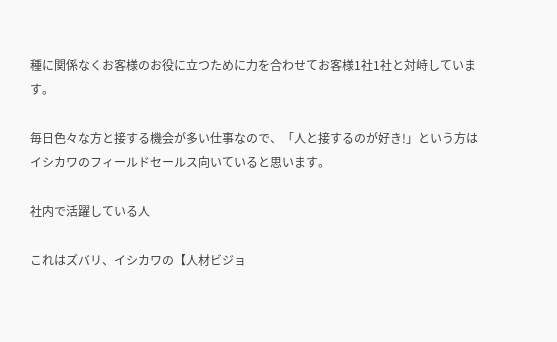種に関係なくお客様のお役に立つために力を合わせてお客様1社1社と対峙しています。

毎日色々な方と接する機会が多い仕事なので、「人と接するのが好き!」という方はイシカワのフィールドセールス向いていると思います。

社内で活躍している人

これはズバリ、イシカワの【人材ビジョ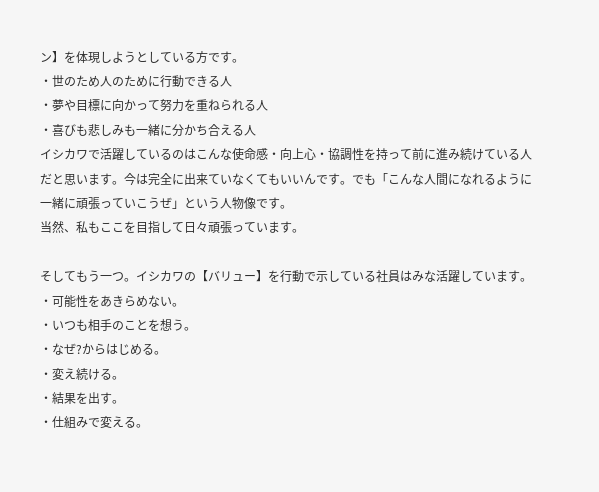ン】を体現しようとしている方です。
・世のため人のために行動できる人
・夢や目標に向かって努力を重ねられる人
・喜びも悲しみも一緒に分かち合える人
イシカワで活躍しているのはこんな使命感・向上心・協調性を持って前に進み続けている人だと思います。今は完全に出来ていなくてもいいんです。でも「こんな人間になれるように一緒に頑張っていこうぜ」という人物像です。
当然、私もここを目指して日々頑張っています。

そしてもう一つ。イシカワの【バリュー】を行動で示している社員はみな活躍しています。
・可能性をあきらめない。
・いつも相手のことを想う。
・なぜ?からはじめる。
・変え続ける。
・結果を出す。
・仕組みで変える。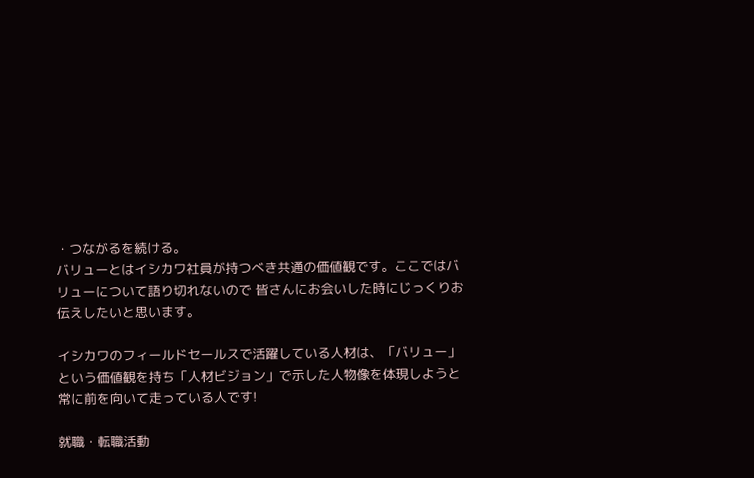・つながるを続ける。
バリューとはイシカワ社員が持つべき共通の価値観です。ここではバリューについて語り切れないので 皆さんにお会いした時にじっくりお伝えしたいと思います。

イシカワのフィールドセールスで活躍している人材は、「バリュー」という価値観を持ち「人材ビジョン」で示した人物像を体現しようと常に前を向いて走っている人です!

就職・転職活動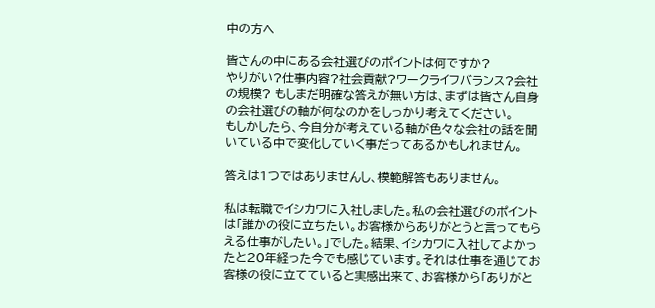中の方へ

皆さんの中にある会社選びのポイントは何ですか?
やりがい?仕事内容?社会貢献?ワークライフバランス?会社の規模? もしまだ明確な答えが無い方は、まずは皆さん自身の会社選びの軸が何なのかをしっかり考えてください。
もしかしたら、今自分が考えている軸が色々な会社の話を聞いている中で変化していく事だってあるかもしれません。

答えは1つではありませんし、模範解答もありません。

私は転職でイシカワに入社しました。私の会社選びのポイントは「誰かの役に立ちたい。お客様からありがとうと言ってもらえる仕事がしたい。」でした。結果、イシカワに入社してよかったと20年経った今でも感じています。それは仕事を通じてお客様の役に立てていると実感出来て、お客様から「ありがと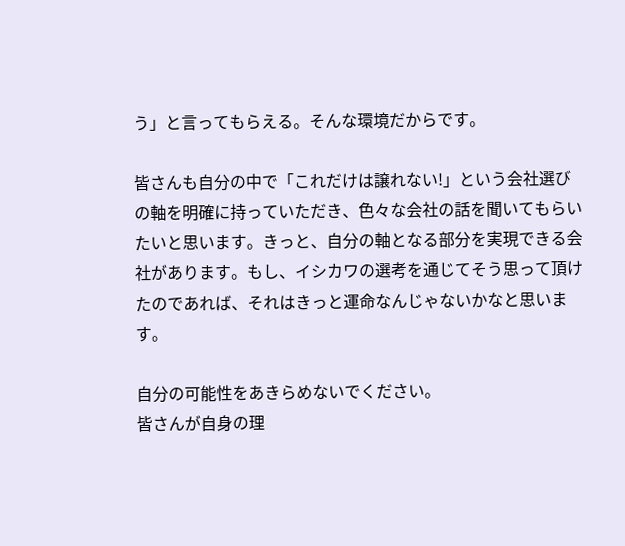う」と言ってもらえる。そんな環境だからです。

皆さんも自分の中で「これだけは譲れない!」という会社選びの軸を明確に持っていただき、色々な会社の話を聞いてもらいたいと思います。きっと、自分の軸となる部分を実現できる会社があります。もし、イシカワの選考を通じてそう思って頂けたのであれば、それはきっと運命なんじゃないかなと思います。

自分の可能性をあきらめないでください。
皆さんが自身の理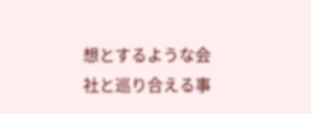想とするような会社と巡り合える事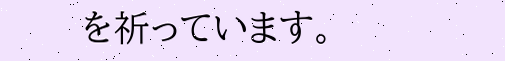を祈っています。